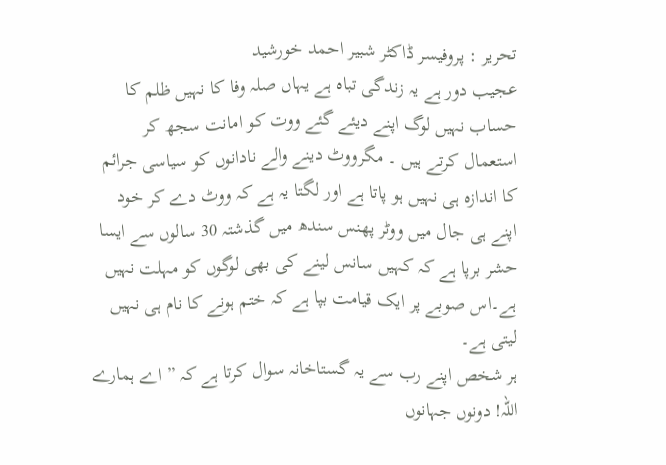تحریر : پروفیسر ڈاکٹر شبیر احمد خورشید
عجیب دور ہے یہ زندگی تباہ ہے یہاں صلہ وفا کا نہیں ظلم کا حساب نہیں لوگ اپنے دیئے گئے ووت کو امانت سجھ کر استعمال کرتے ہیں ۔ مگرووٹ دینے والے نادانوں کو سیاسی جرائم کا اندازہ ہی نہیں ہو پاتا ہے اور لگتا یہ ہے کہ ووٹ دے کر خود اپنے ہی جال میں ووٹر پھنس سندھ میں گذشتہ 30 سالوں سے ایسا حشر برپا ہے کہ کہیں سانس لینے کی بھی لوگوں کو مہلت نہیں ہے۔اس صوبے پر ایک قیامت بپا ہے کہ ختم ہونے کا نام ہی نہیں لیتی ہے۔
ہر شخص اپنے رب سے یہ گستاخانہ سوال کرتا ہے کہ ” اے ہمارے اللہ! دونوں جہانوں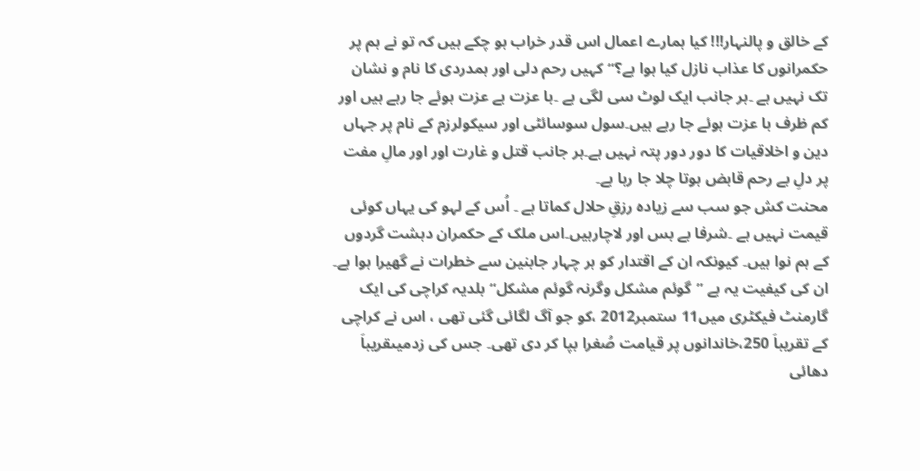کے خالق و پالنہار!!! کیا ہمارے اعمال اس قدر خراب ہو چکے ہیں کہ تو نے ہم پر حکمرانوں کا عذاب نازل کیا ہوا ہے؟“ کہیں رحم دلی اور ہمدردی کا نام و نشان تک نہیں ہے ۔ہر جانب ایک لوٹ سی لگی ہے ۔با عزت بے عزت ہوئے جا رہے ہیں اور کم ظرف با عزت ہوئے جا رہے ہیں۔سول سوسائٹی اور سیکولرزم کے نام پر جہاں دین و اخلاقیات کا دور دور پتہ نہیں ہے۔ہر جانب قتل و غارت اور اور مالِ مفت پر دلِ بے رحم قابض ہوتا چلا جا رہا ہے۔
محنت کش جو سب سے زیادہ رزقِ حلال کماتا ہے ۔ اُس کے لہو کی یہاں کوئی قیمت نہیں ہے ۔شرفا بے بس اور لاچارہیں۔اس ملک کے حکمران دہشت گردوں کے ہم نوا ہیں۔ کیونکہ ان کے اقتدار کو ہر چہار جابنین سے خطرات نے گھیرا ہوا ہے۔ ان کی کیفیت یہ ہے ”گوئم مشکل وگرنہ گوئم مشکل“ بلدیہ کراچی کی ایک گارمنٹ فیکٹری میں11 ستمبر2012 ،کو جو آگ لگائی گئی تھی ، اس نے کراچی کے تقریباَ 250،خاندانوں پر قیامت صُغرا بپا کر دی تھی۔ جس کی زدمیںقریباَ دھائی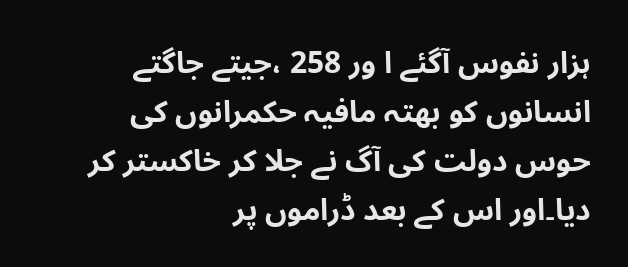ہزار نفوس آگئے ا ور 258 ،جیتے جاگتے انسانوں کو بھتہ مافیہ حکمرانوں کی حوس دولت کی آگ نے جلا کر خاکستر کر دیا۔اور اس کے بعد ڈراموں پر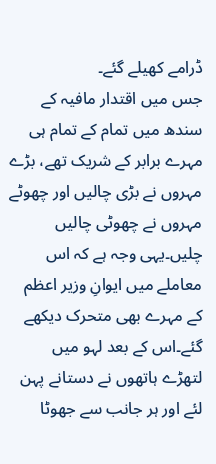ڈرامے کھیلے گئے۔
جس میں اقتدار مافیہ کے سندھ میں تمام کے تمام ہی مہرے برابر کے شریک تھے، بڑے مہروں نے بڑی چالیں اور چھوٹے مہروں نے چھوٹی چالیں چلیں۔یہی وجہ ہے کہ اس معاملے میں ایوانِ وزیر اعظم کے مہرے بھی متحرک دیکھے گئے۔اس کے بعد لہو میں لتھڑے ہاتھوں نے دستانے پہن لئے اور ہر جانب سے جھوٹا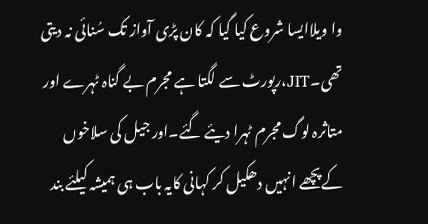وا ویلاایسا شروع کیا گیا کہ کان پڑی آواز تک سُنائی نہ دیتی تھی۔JIT،رپورٹ سے لگتا ہے مجرم بے گناہ ٹہرے اور متاثرہ لوگ مجرم ٹہرا دیئے گئے۔اور جیل کی سلاخوں کےپچھے انہیں دھکیل کر کہانی کایہ باب ہی ہمیشہ کیلئے بند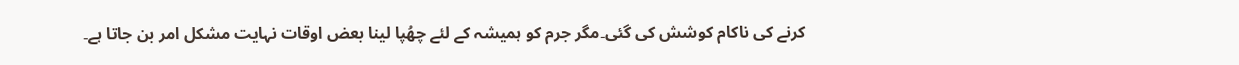کرنے کی ناکام کوشش کی گئی۔مگر جرم کو ہمیشہ کے لئے چھُپا لینا بعض اوقات نہایت مشکل امر بن جاتا ہے۔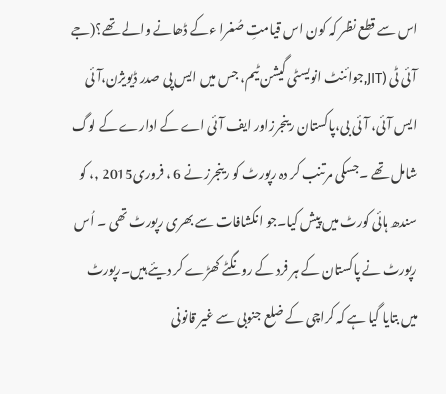اس سے قطع نظر کہ کون اس قیامتِ صُغرا ءکے ڈھانے والے تھے؟(جے آئی ٹی (JIT,جوائنٹ انویسٹی گیشن ٹیم، جس میں ایس پی صدر ڈیویژن،آئی ایس آئی، آئی بی،پاکستان رینجرزاور ایف آئی اے کے ادارے کے لوگ شامل تھے ۔جسکی مرتنب کر دہ رپورٹ کو رینجرز نے 6 ، فروری2015 ,، کو سندھ ہائی کورٹ میں پیش کیا۔جو انکشافات سے بھری رپورٹ تھی ۔ اُس رپورٹ نے پاکستان کے ہر فرد کے رونگٹے کھڑے کر دیئے ہیں۔رپورٹ میں بتایا گیا ہے کہ کراچی کے ضلع جنوبی سے غیر قانونی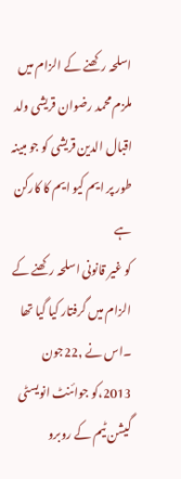اسلحہ رکھنے کے الزام میں ملزم محمد رضوان قریشی ولد اقبال الدین قریشی کو جو مبینہ طور پر ایم کیو ایم کا کارکن ہے
کو غیر قانونی اسلحہ رکھنے کے الزام میں گرفتار کیا گیا تھا ۔اس نے ,22جون 2013،کو جوائنٹ انویسٹی گیشن ٹیم کے روبرو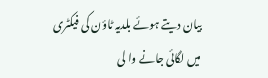بیان دیتے ہوئے بلدیہ ٹاؤن کی فیکٹری میں لگائی جانے وا لی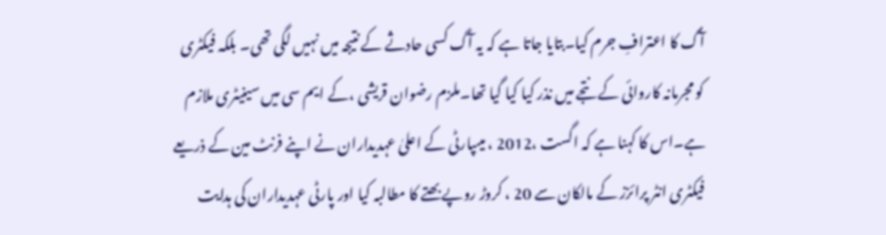آگ کا اعترافِ جرم کیا۔بتایا جاتا ہے کہ یہ آگ کسی حادثے کے نتیجہ میں نہیں لگی تھی۔ بلکہ فیکٹری کو مجرمانہ کاروائی کے نتجے میں نذر کیا کیا گیا تھا۔ملزم رضوان قریشی ،کے ایم سی میں سینیٹری ملازم ہے۔اس کا کہنا ہے کہ اگست ،2012 ، میںپارٹی کے اعلیٰ عہدیداران نے اپنے فرنٹ مین کے ذریعے فیکٹری انٹر پرائزز کے مالکان سے 20 ، کروڑ روپے بھتے کا مطالبہ کیا اور پارٹی عہدیداران کی ہدایت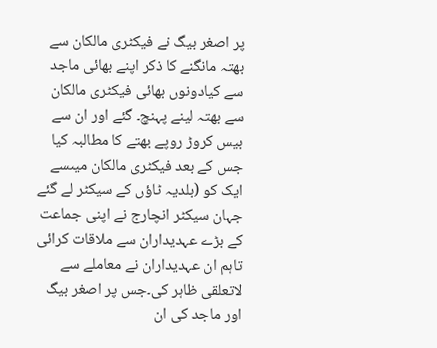پر اصغر بیگ نے فیکٹری مالکان سے بھتہ مانگنے کا ذکر اپنے بھائی ماجد سے کیادونوں بھائی فیکٹری مالکان سے بھتہ لینے پہنچ۔ گئے اور ان سے بیس کروڑ روپے بھتے کا مطالبہ کیا
جس کے بعد فیکٹری مالکان میںسے ایک کو (بلدیہ ٹاؤں کے سیکٹر لے گئے جہان سیکٹر انچارج نے اپنی جماعت کے بڑے عہدیداران سے ملاقات کرائی تاہم ان عہدیداران نے معاملے سے لاتعلقی ظاہر کی۔جس پر اصغر بیگ اور ماجد کی ان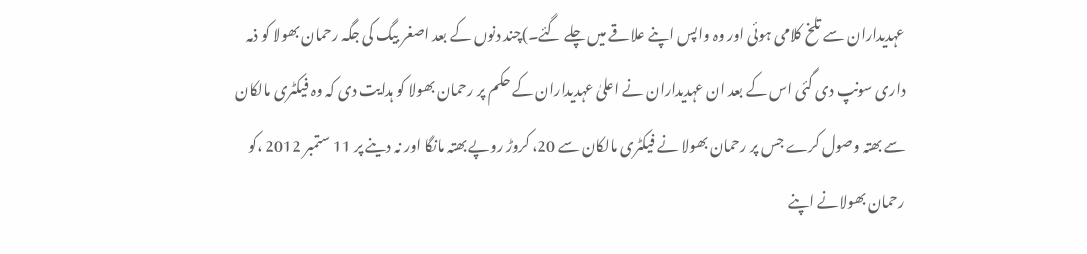عہدیداران سے تلخ کلامی ہوئی اور وہ واپس اپنے علاقے میں چلے گئے۔)چند دنوں کے بعد اصغر بیگ کی جگہ رحمان بھولا کو ذمہ داری سونپ دی گئی اس کے بعد ان عہدیداران نے اعلیٰ عہدیداران کے حکم پر رحمان بھولا کو ہدایت دی کہ وہ فیکٹری مالکان سے بھتہ وصول کرے جس پر رحمان بھولا نے فیکٹری مالکان سے 20، کروڑ روپے بھتہ مانگا اور نہ دینے پر 11 ستمبر 2012 ،کو رحمان بھولانے اپنے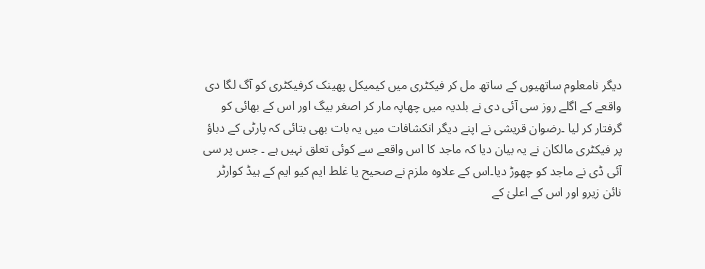دیگر نامعلوم ساتھیوں کے ساتھ مل کر فیکٹری میں کیمیکل پھینک کرفیکٹری کو آگ لگا دی
واقعے کے اگلے روز سی آئی دی نے بلدیہ میں چھاپہ مار کر اصغر بیگ اور اس کے بھائی کو گرفتار کر لیا ۔رضوان قریشی نے اپنے دیگر انکشافات میں یہ بات بھی بتائی کہ پارٹی کے دباؤ پر فیکٹری مالکان نے یہ بیان دیا کہ ماجد کا اس واقعے سے کوئی تعلق نہیں ہے ۔ جس پر سی آئی ڈی نے ماجد کو چھوڑ دیا۔اس کے علاوہ ملزم نے صحیح یا غلط ایم کیو ایم کے ہیڈ کوارٹر نائن زیرو اور اس کے اعلیٰ کے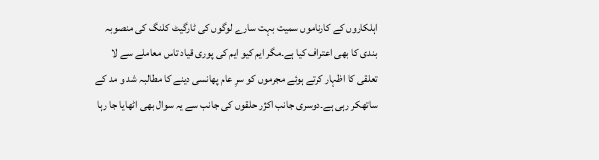اہلکاروں کے کارناموں سمیت بہت سارے لوگوں کی ٹارگیٹ کلنگ کی منصوبہ بندی کا بھی اعتراف کیا ہے۔مگر ایم کیو ایم کی پوری قیاد تاس معاملے سے لا تعلقی کا اظہار کرتے ہوئے مجرموں کو سرِ عام پھانسی دینے کا مطالبہ شد و مد کے ساتھکر رہی ہے۔دوسری جانب اکژر حلقوں کی جانب سے یہ سوال بھی اٹھایا جا رہا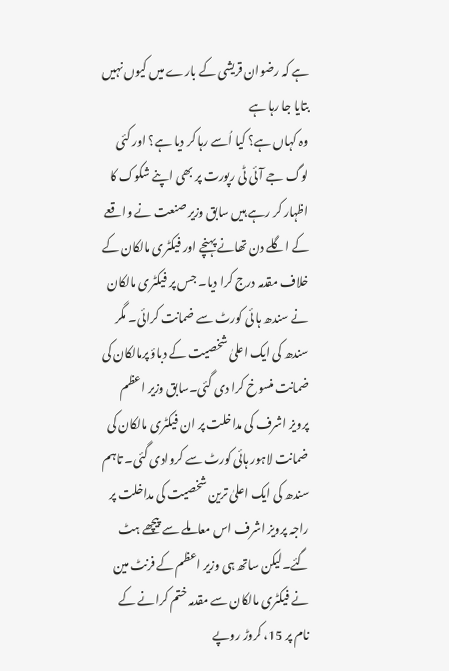ہے کہ رضوان قریشی کے بارے میں کیوں نہیں بتایا جا رہا ہے
وہ کہاں ہے؟ کیا اُسے رہا کر دیا ہے؟ اور کئی لوگ جے آئی ٹی رپورت پر بھی اپنے شکوک کا اظہار کر رہے ہیں سابق وزیر صنعت نے واقعے کے اگلے دن تھانے پہنچے اور فیکٹری مالکان کے خلاف مقدمہ درج کرا دیا۔ جس پر فیکٹری مالکان نے سندھ ہا ئی کورٹ سے ضمانت کرائی۔ مگر سندھ کی ایک اعلیٰ شخصیت کے دباؤ پرمالکان کی ضمانت منسوخ کرا دی گئی۔سابق وزیر اعظم پرویز اشرف کی مداخلت پر ان فیکٹری مالکان کی ضمانت لاہور ہائی کورٹ سے کروادی گئی۔ تاہم سندھ کی ایک اعلیٰ ترین شخصیت کی مداخلت پر راجہ پرویز اشرف اس معاملے سے پیچھے ہٹ گئے۔لیکن ساتھ ہی وزیر اعظم کے فرنٹ مین نے فیکٹری مالکان سے مقدمہ ختم کرانے کے نام پر 15، کروڑ روپے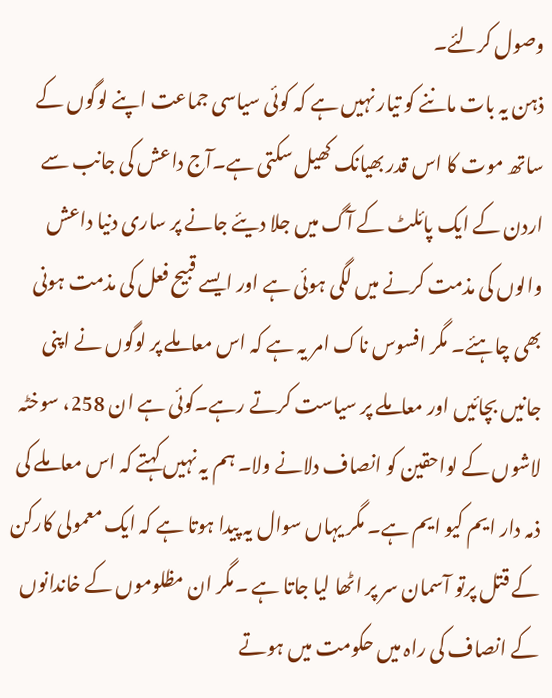وصول کرلئے۔
ذہن یہ بات ماننے کو تیار نہیں ہے کہ کوئی سیاسی جماعت اپنے لوگوں کے ساتھ موت کا اس قدر بھیانک کھیل سکتی ہے۔آج داعش کی جانب سے اردن کے ایک پائلٹ کے آگ میں جلا دیئے جانے پر ساری دنیا داعش والوں کی مذمت کرنے میں لگی ہوئی ہے اور ایسے قبیح فعل کی مذمت ہونی بھی چاہئے۔ مگر افسوس ناک امر یہ ہے کہ اس معاملے پر لوگوں نے اپنی جانیں بچائیں اور معاملے پر سیاست کرتے رہے۔کوئی ہے ان 258، سوخٹہ لاشوں کے لواحقین کو انصاف دلانے ولا۔ ہم یہ نہیں کہتے کہ اس معاملے کی ذمہ دار ایم کیو ایم ہے۔ مگر یہاں سوال یہ پیدا ہوتا ہے کہ ایک معمولی کارکن کے قتل پرتو آسمان سر پر اٹھا لیا جاتا ہے ۔مگر ان مظلوموں کے خاندانوں کے انصاف کی راہ میں حکومت میں ہوتے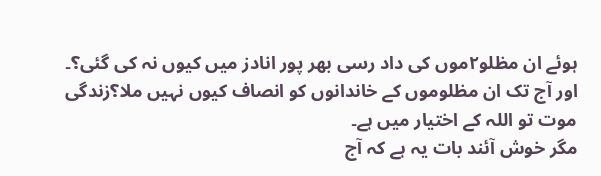ہوئے ان مظلو۲موں کی داد رسی بھر پور انادز میں کیوں نہ کی گئی؟۔ اور آج تک ان مظلوموں کے خاندانوں کو انصاف کیوں نہیں ملا؟زندگی موت تو اللہ کے اختیار میں ہے۔
مگر خوش آئند بات یہ ہے کہ آج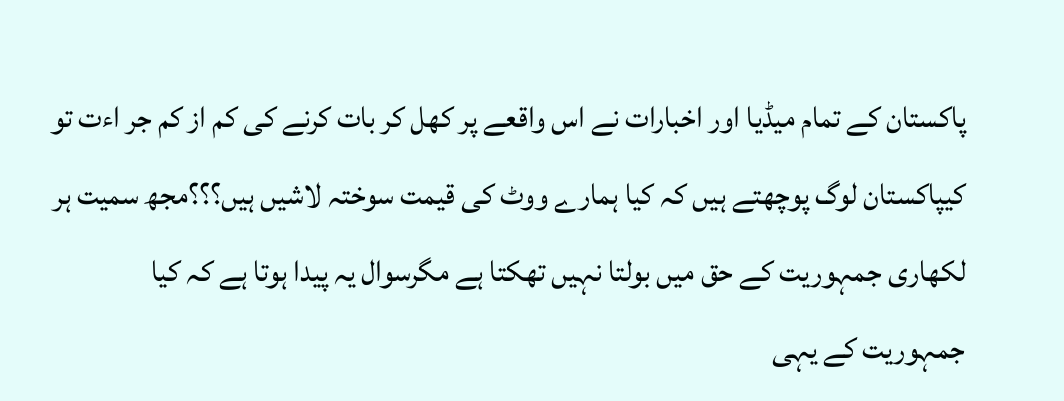پاکستان کے تمام میڈیا اور اخبارات نے اس واقعے پر کھل کر بات کرنے کی کم از کم جر اءت تو کیپاکستان لوگ پوچھتے ہیں کہ کیا ہمارے ووٹ کی قیمت سوختہ لاشیں ہیں؟؟؟مجھ سمیت ہر لکھاری جمہوریت کے حق میں بولتا نہیں تھکتا ہے مگرسوال یہ پیدا ہوتا ہے کہ کیا جمہوریت کے یہی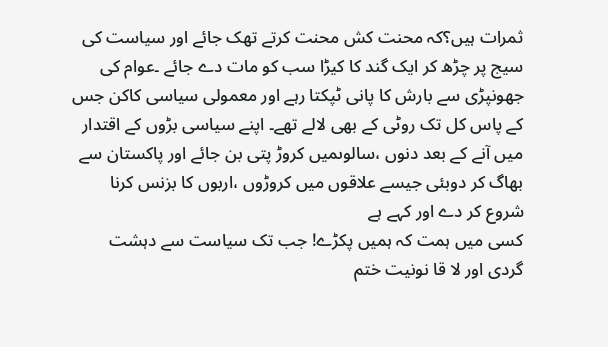ثمرات ہیں؟کہ محنت کش محنت کرتے تھک جائے اور سیاست کی سیج پر چڑھ کر ایک گند کا کیڑا سب کو مات دے جائے ۔عوام کی جھونپڑی سے بارش کا پانی ٹپکتا رہے اور معمولی سیاسی کاکن جس کے پاس کل تک روٹی کے بھی لالے تھے۔ اپنے سیاسی بڑوں کے اقتدار میں آنے کے بعد دنوں ،سالوںمیں کروڑ پتی بن جائے اور پاکستان سے بھاگ کر دوبئی جیسے علاقوں میں کروڑوں ،اربوں کا بزنس کرنا شروع کر دے اور کہے ہے
کسی میں ہمت کہ ہمیں پکڑے! جب تک سیاست سے دہشت گردی اور لا قا نونیت ختم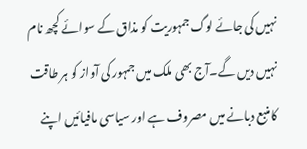نہیں کی جائے لوگ جمہوریت کو مذاق کے سوائے کچھ نام نہیں دیں گے۔آج بھی ملک میں جمہور کی آواز کو ہر طاقت کامنبع دبانے میں مصروف ہے اور سیاسی مافیائیں اپنے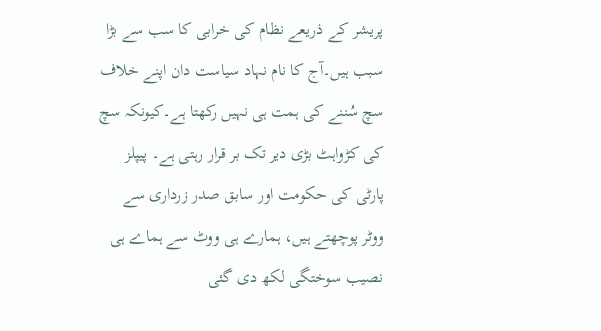پریشر کے ذریعے نظام کی خرابی کا سب سے بڑا سبب ہیں۔آج کا نام نہاد سیاست دان اپنے خلاف سچ سُننے کی ہمت ہی نہیں رکھتا ہے۔کیونکہ سچ کی کڑواہٹ بڑی دیر تک بر قرار رہتی ہے۔ پیپلز پارٹی کی حکومت اور سابق صدر زرداری سے ووٹر پوچھتے ہیں، ہمارے ہی ووٹ سے ہماے ہی نصیب سوختگی لکھ دی گئی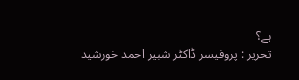ہے؟
تحریر : پروفیسر ڈاکٹر شبیر احمد خورشید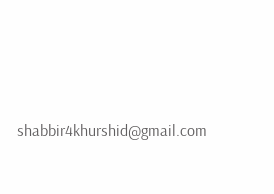shabbir4khurshid@gmail.com